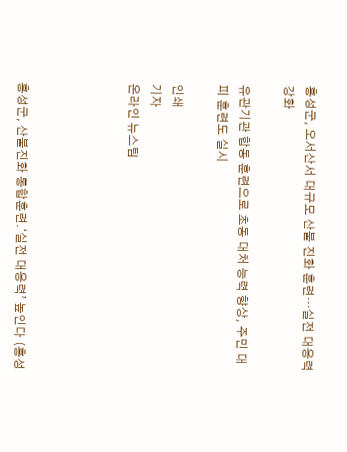홍성군, 오서산서 대규모 산불 진화 훈련…실전 대응력 강화

유관기관 합동 훈련으로 초동 대처 능력 향상, 주민 대피 훈련도 실시

인쇄
기자
온라인 뉴스팀




홍성군, 산불진화 통합훈련.‘실전 대응력’ 높인다 (홍성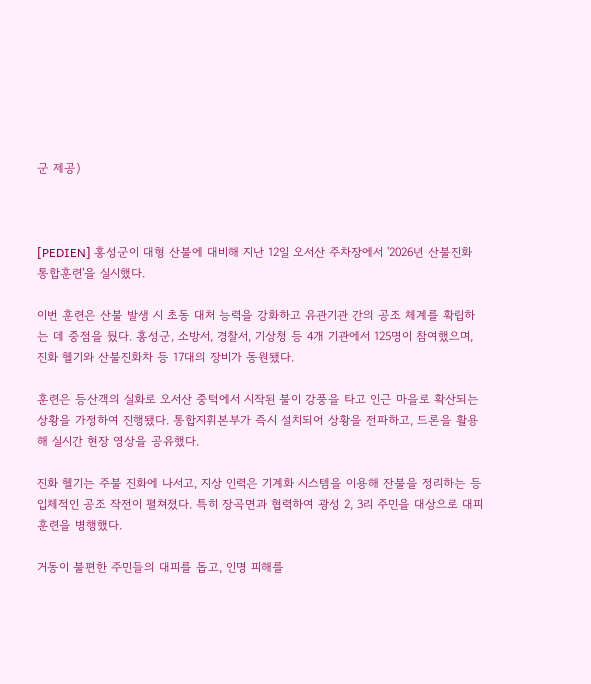군 제공)



[PEDIEN] 홍성군이 대형 산불에 대비해 지난 12일 오서산 주차장에서 '2026년 산불진화 통합훈련'을 실시했다.

이번 훈련은 산불 발생 시 초동 대처 능력을 강화하고 유관기관 간의 공조 체계를 확립하는 데 중점을 뒀다. 홍성군, 소방서, 경찰서, 기상청 등 4개 기관에서 125명이 참여했으며, 진화 헬기와 산불진화차 등 17대의 장비가 동원됐다.

훈련은 등산객의 실화로 오서산 중턱에서 시작된 불이 강풍을 타고 인근 마을로 확산되는 상황을 가정하여 진행됐다. 통합지휘본부가 즉시 설치되어 상황을 전파하고, 드론을 활용해 실시간 현장 영상을 공유했다.

진화 헬기는 주불 진화에 나서고, 지상 인력은 기계화 시스템을 이용해 잔불을 정리하는 등 입체적인 공조 작전이 펼쳐졌다. 특히 장곡면과 협력하여 광성 2, 3리 주민을 대상으로 대피 훈련을 병행했다.

거동이 불편한 주민들의 대피를 돕고, 인명 피해를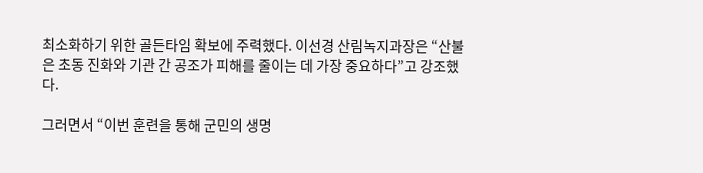최소화하기 위한 골든타임 확보에 주력했다. 이선경 산림녹지과장은 “산불은 초동 진화와 기관 간 공조가 피해를 줄이는 데 가장 중요하다”고 강조했다.

그러면서 “이번 훈련을 통해 군민의 생명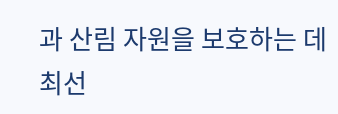과 산림 자원을 보호하는 데 최선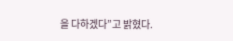을 다하겠다”고 밝혔다.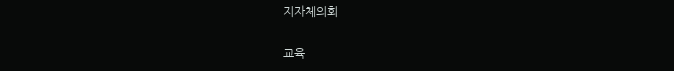지자체의회

교육